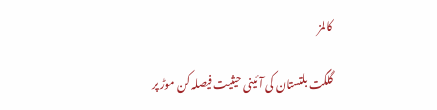کالمز

گلگت بلتستان کی آئینی حیثیت فیصلہ کن موڑ پر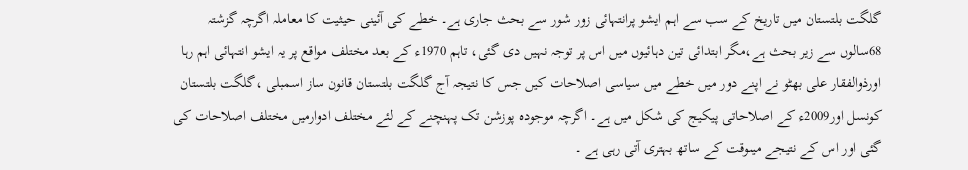گلگت بلتستان میں تاریخ کے سب سے اہم ایشو پرانتہائی زور شور سے بحث جاری ہے۔ خطے کی آئینی حیثیت کا معاملہ اگرچہ گزشتہ 68سالوں سے زیر بحث ہے،مگر ابتدائی تین دہائیوں میں اس پر توجہ نہیں دی گئی، تاہم 1970ء کے بعد مختلف مواقع پر یہ ایشو انتہائی اہم رہا اورذوالفقار علی بھٹو نے اپنے دور میں خطے میں سیاسی اصلاحات کیں جس کا نتیجہ آج گلگت بلتستان قانون ساز اسمبلی ،گلگت بلتستان کونسل اور2009ء کے اصلاحاتی پیکیج کی شکل میں ہے۔ اگرچہ موجودہ پوزشن تک پہنچنے کے لئے مختلف ادوارمیں مختلف اصلاحات کی گئی اور اس کے نتیجے میںوقت کے ساتھ بہتری آتی رہی ہے ۔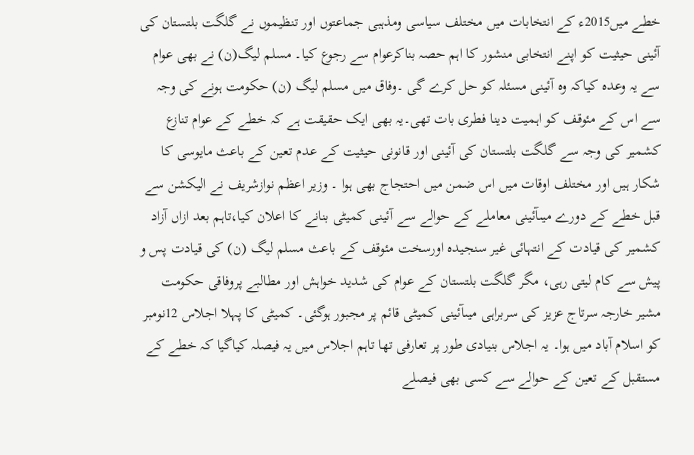خطے میں2015ء کے انتخابات میں مختلف سیاسی ومذہبی جماعتوں اور تنظیموں نے گلگت بلتستان کی آئینی حیثیت کو اپنے انتخابی منشور کا اہم حصہ بناکرعوام سے رجوع کیا۔ مسلم لیگ(ن) نے بھی عوام سے یہ وعدہ کیاکہ وہ آئینی مسئلہ کو حل کرے گی ۔وفاق میں مسلم لیگ (ن) حکومت ہونے کی وجہ سے اس کے مئوقف کو اہمیت دینا فطری بات تھی۔یہ بھی ایک حقیقت ہے کہ خطے کے عوام تنازع کشمیر کی وجہ سے گلگت بلتستان کی آئینی اور قانونی حیثیت کے عدم تعین کے باعث مایوسی کا شکار ہیں اور مختلف اوقات میں اس ضمن میں احتجاج بھی ہوا ۔ وزیر اعظم نوازشریف نے الیکشن سے قبل خطے کے دورے میںآئینی معاملے کے حوالے سے آئینی کمیٹی بنانے کا اعلان کیا،تاہم بعد ازاں آزاد کشمیر کی قیادت کے انتہائی غیر سنجیدہ اورسخت مئوقف کے باعث مسلم لیگ (ن) کی قیادت پس و پیش سے کام لیتی رہی، مگر گلگت بلتستان کے عوام کی شدید خواہش اور مطالبے پروفاقی حکومت مشیر خارجہ سرتاج عزیز کی سربراہی میںآئینی کمیٹی قائم پر مجبور ہوگئی۔ کمیٹی کا پہلا اجلاس 12نومبر کو اسلام آباد میں ہوا۔ یہ اجلاس بنیادی طور پر تعارفی تھا تاہم اجلاس میں یہ فیصلہ کیاگیا کہ خطے کے مستقبل کے تعین کے حوالے سے کسی بھی فیصلے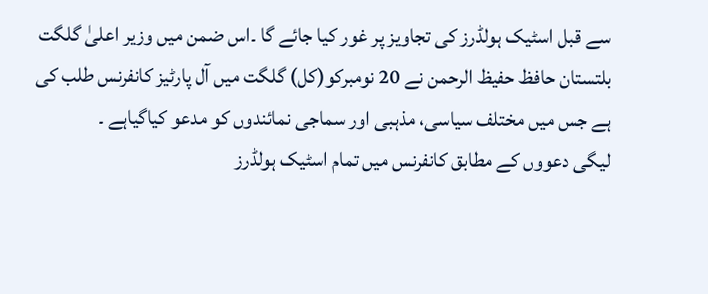سے قبل اسٹیک ہولڈرز کی تجاویز پر غور کیا جائے گا ۔اس ضمن میں وزیر اعلیٰ گلگت بلتستان حافظ حفیظ الرحمن نے 20 نومبرکو(کل) گلگت میں آل پارٹیز کانفرنس طلب کی ہے جس میں مختلف سیاسی، مذہبی اور سماجی نمائندوں کو مدعو کیاگیاہے ۔
لیگی دعووں کے مطابق کانفرنس میں تمام اسٹیک ہولڈرز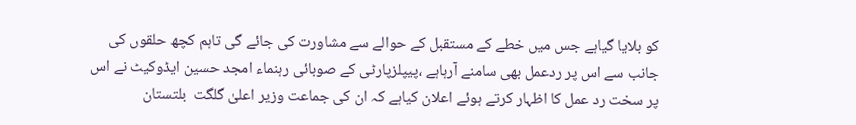کو بلایا گیاہے جس میں خطے کے مستقبل کے حوالے سے مشاورت کی جائے گی تاہم کچھ حلقوں کی جانب سے اس پر ردعمل بھی سامنے آرہاہے ،پیپلزپارٹی کے صوبائی رہنماء امجد حسین ایڈوکیٹ نے اس پر سخت رد عمل کا اظہار کرتے ہوئے اعلان کیاہے کہ ان کی جماعت وزیر اعلیٰ گلگت  بلتستان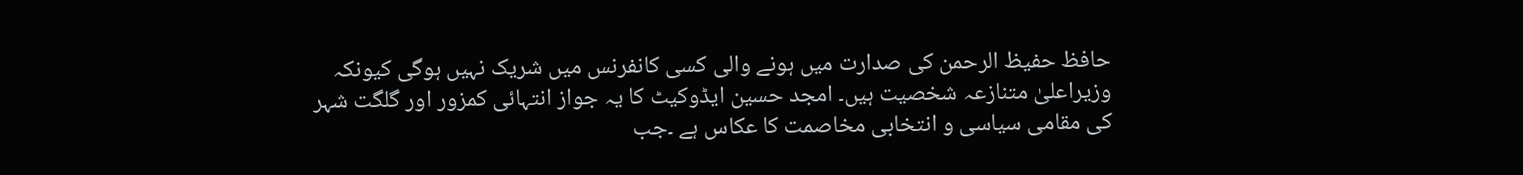حافظ حفیظ الرحمن کی صدارت میں ہونے والی کسی کانفرنس میں شریک نہیں ہوگی کیونکہ وزیراعلیٰ متنازعہ شخصیت ہیں۔ امجد حسین ایڈوکیٹ کا یہ جواز انتہائی کمزور اور گلگت شہر کی مقامی سیاسی و انتخابی مخاصمت کا عکاس ہے ۔جب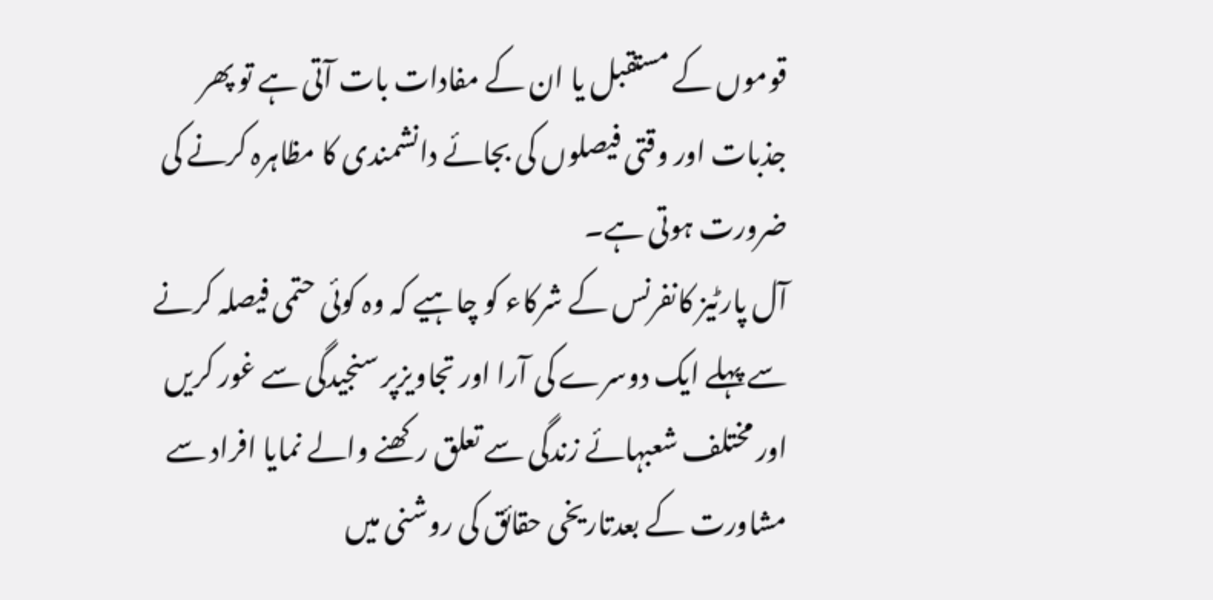قوموں کے مستقبل یا ان کے مفادات بات آتی ہے تو پھر جذبات اور وقتی فیصلوں کی بجائے دانشمندی کا مظاہرہ کرنے کی ضرورت ہوتی ہے۔
آل پارٹیز کانفرنس کے شرکاء کو چاہیے کہ وہ کوئی حتمی فیصلہ کرنے سے پہلے ایک دوسرے کی آرا اور تجاویزپر سنجیدگی سے غور کریں اور مختلف شعبہائے زندگی سے تعلق رکھنے والے نمایا افراد سے مشاورت کے بعدتاریخی حقائق کی روشنی میں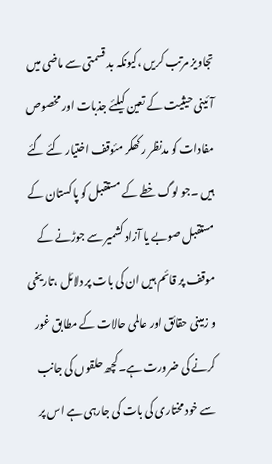تجاویز مرتب کریں ،کیونکہ بد قسمتی سے ماضی میں آئینی حیثیت کے تعین کیلئے جذبات اور مخصوص مفادات کو مدنظر رکھکر مئوقف اختیار کئے گئے ہیں ۔جو لوگ خطے کے مستقبل کو پاکستان کے مستقبل صوبے یا آزاد کشمیر سے جوڑنے کے موقف پر قائم ہیں ان کی بات پر دلائل ،تاریخی و زمینی حقائق اور عالمی حالات کے مطابق غور کرنے کی ضرورت ہے۔کچھ حلقوں کی جانب سے خود مختاری کی بات کی جارہی ہے اس پر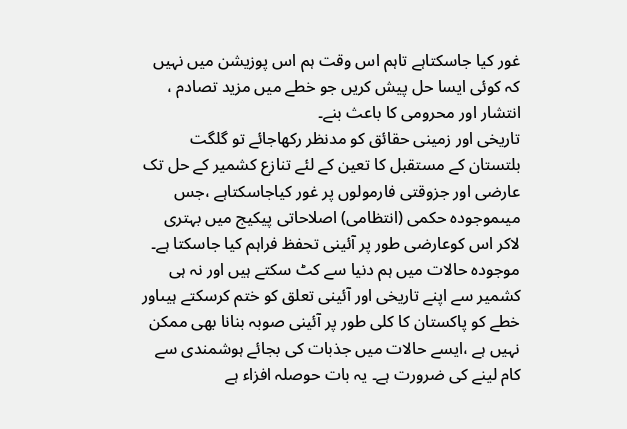غور کیا جاسکتاہے تاہم اس وقت ہم اس پوزیشن میں نہیں کہ کوئی ایسا حل پیش کریں جو خطے میں مزید تصادم ، انتشار اور محرومی کا باعث بنے۔
تاریخی اور زمینی حقائق کو مدنظر رکھاجائے تو گلگت بلتستان کے مستقبل کا تعین کے لئے تنازع کشمیر کے حل تک عارضی اور جزوقتی فارمولوں پر غور کیاجاسکتاہے ،جس میںموجودہ حکمی (انتظامی) اصلاحاتی پیکیج میں بہتری لاکر اس کوعارضی طور پر آئینی تحفظ فراہم کیا جاسکتا ہے۔ موجودہ حالات میں ہم دنیا سے کٹ سکتے ہیں اور نہ ہی کشمیر سے اپنے تاریخی اور آئینی تعلق کو ختم کرسکتے ہیںاور خطے کو پاکستان کا کلی طور پر آئینی صوبہ بنانا بھی ممکن نہیں ہے ،ایسے حالات میں جذبات کی بجائے ہوشمندی سے کام لینے کی ضرورت ہے۔ یہ بات حوصلہ افزاء ہے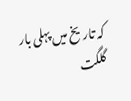کہ تاریخ میں پہلی بار گلگت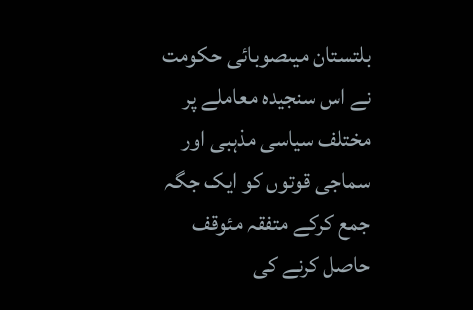بلتستان میںصوبائی حکومت نے اس سنجیدہ معاملے پر مختلف سیاسی مذہبی اور سماجی قوتوں کو ایک جگہ جمع کرکے متفقہ مئوقف حاصل کرنے کی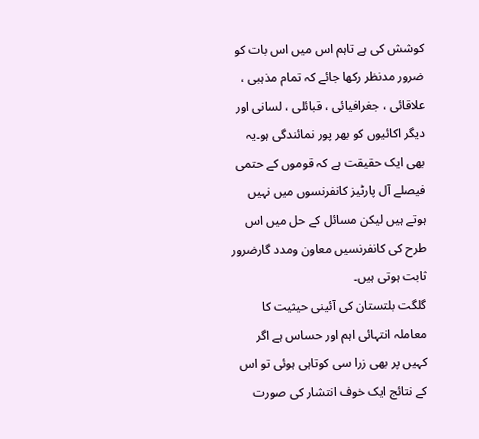کوشش کی ہے تاہم اس میں اس بات کو ضرور مدنظر رکھا جائے کہ تمام مذہبی ، علاقائی ، جغرافیائی ، قبائلی ، لسانی اور دیگر اکائیوں کو بھر پور نمائندگی ہو۔یہ بھی ایک حقیقت ہے کہ قوموں کے حتمی فیصلے آل پارٹیز کانفرنسوں میں نہیں ہوتے ہیں لیکن مسائل کے حل میں اس طرح کی کانفرنسیں معاون ومدد گارضرور ثابت ہوتی ہیں۔
گلگت بلتستان کی آئینی حیثیت کا معاملہ انتہائی اہم اور حساس ہے اگر کہیں پر بھی زرا سی کوتاہی ہوئی تو اس کے نتائج ایک خوف انتشار کی صورت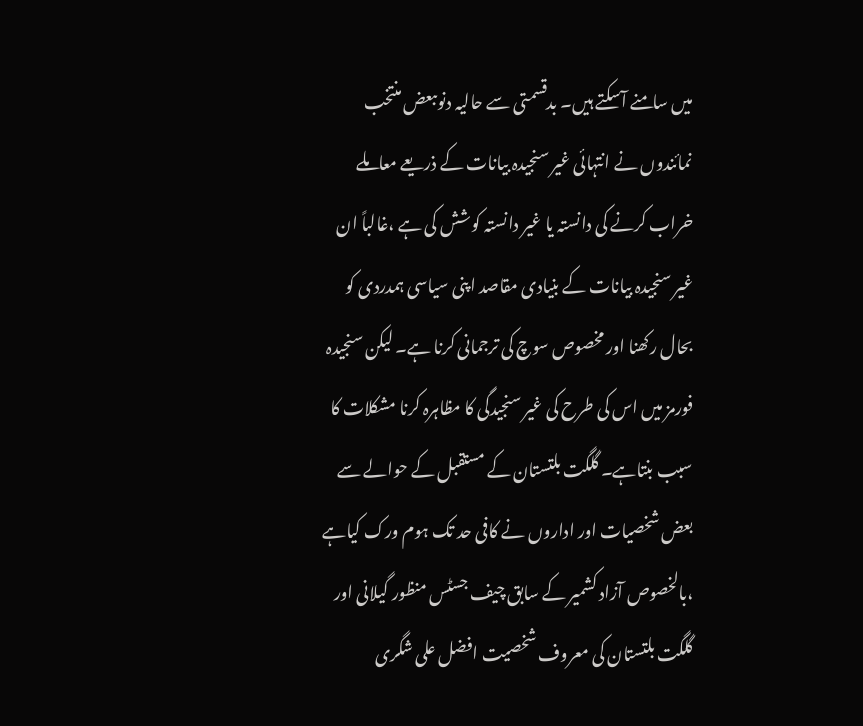میں سامنے آسکتے ہیں۔ بدقسمتی سے حالیہ دنوںبعض منتخب نمائندوں نے انتہائی غیر سنجیدہ بیانات کے ذریعے معاملے خراب کرنے کی دانستہ یا غیر دانستہ کوشش کی ہے ،غالباً ان غیر سنجیدہ بیانات کے بنیادی مقاصد اپنی سیاسی ہمدردی کو بحال رکھنا اور مخصوص سوچ کی ترجمانی کرنا ہے۔ لیکن سنجیدہ فورمز میں اس کی طرح کی غیر سنجیدگی کا مظاہرہ کرنا مشکلات کا سبب بنتاہے۔ گلگت بلتستان کے مستقبل کے حوالے سے بعض شخصیات اور اداروں نے کافی حد تک ہوم ورک کیاہے ،بالخصوص آزاد کشمیر کے سابق چیف جسٹس منظور گیلانی اور گلگت بلتستان کی معروف شخصیت افضل علی شگری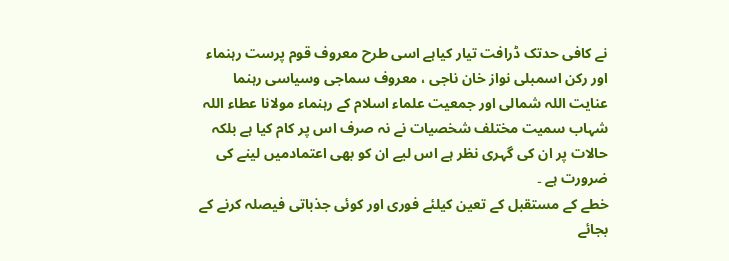نے کافی حدتک ڈرافت تیار کیاہے اسی طرح معروف قوم پرست رہنماء اور رکن اسمبلی نواز خان ناجی ، معروف سماجی وسیاسی رہنما عنایت اللہ شمالی اور جمعیت علماء اسلام کے رہنماء مولانا عطاء اللہ شہاب سمیت مختلف شخصیات نے نہ صرف اس پر کام کیا ہے بلکہ حالات پر ان کی گہری نظر ہے اس لیے ان کو بھی اعتمادمیں لینے کی ضرورت ہے ۔
خطے کے مستقبل کے تعین کیلئے فوری اور کوئی جذباتی فیصلہ کرنے کے بجائے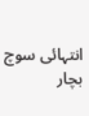انتہائی سوچ بچار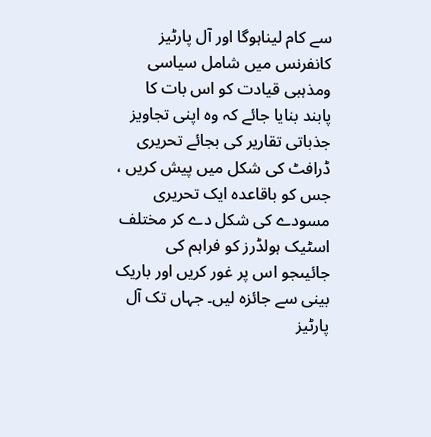سے کام لیناہوگا اور آل پارٹیز کانفرنس میں شامل سیاسی ومذہبی قیادت کو اس بات کا پابند بنایا جائے کہ وہ اپنی تجاویز جذباتی تقاریر کی بجائے تحریری ڈرافٹ کی شکل میں پیش کریں ، جس کو باقاعدہ ایک تحریری مسودے کی شکل دے کر مختلف اسٹیک ہولڈرز کو فراہم کی جائیںجو اس پر غور کریں اور باریک بینی سے جائزہ لیں۔ جہاں تک آل پارٹیز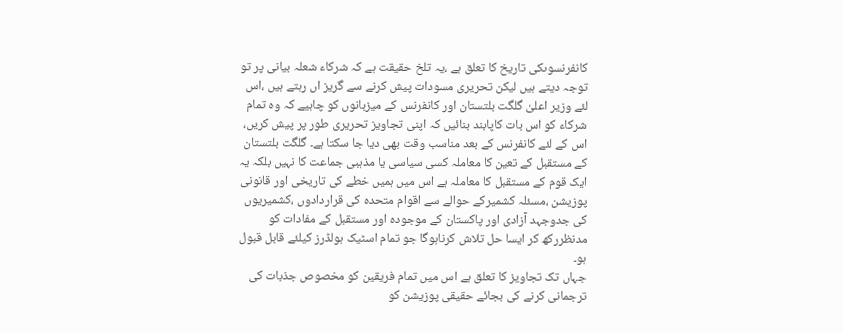کانفرنسوںکی تاریخ کا تعلق ہے ،یہ تلخ حقیقت ہے کہ شرکاء شعلہ بیانی پر تو توجہ دیتے ہیں لیکن تحریری مسودات پیش کرنے سے گریز اں رہتے ہیں ،اس لئے وزیر اعلیٰ گلگت بلتستان اور کانفرنس کے میزبانوں کو چاہیے کہ وہ تمام شرکاء کو اس بات کاپابند بنائیں کہ اپنی تجاویز تحریری طور پر پیش کریں، اس کے لئے کانفرنس کے بعد مناسب وقت بھی دیا جا سکتا ہے۔ گلگت بلتستان کے مستقبل کے تعین کا معاملہ کسی سیاسی یا مذہبی جماعت کا نہیں بلکہ یہ ایک قوم کے مستقبل کا معاملہ ہے اس میں ہمیں خطے کی تاریخی اور قانونی پوزیشن ،مسئلہ کشمیرکے حوالے سے اقوام متحدہ کی قراردادوں ،کشمیریوں کی جدوجہد آزادی اور پاکستان کے موجودہ اور مستقبل کے مفادات کو مدنظررکھ کر ایسا حل تلاش کرناہوگا جو تمام اسٹیک ہولڈرز کیلئے قابل قبول ہو۔
جہاں تک تجاویز کا تعلق ہے اس میں تمام فریقین کو مخصوص جذبات کی ترجمانی کرنے کی بجائے حقیقی پوزیشن کو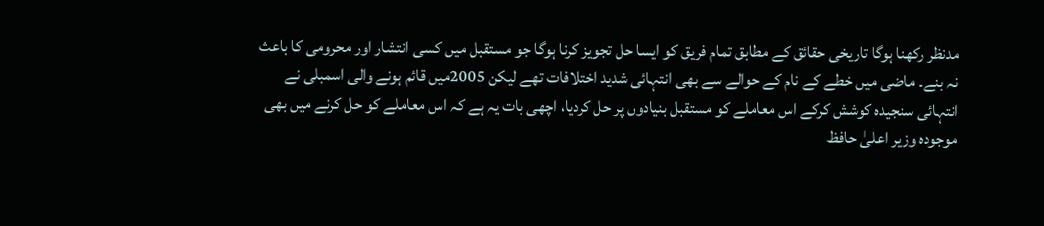مدنظر رکھنا ہوگا تاریخی حقائق کے مطابق تمام فریق کو ایسا حل تجویز کرنا ہوگا جو مستقبل میں کسی انتشار اور محرومی کا باعث نہ بنے۔ ماضی میں خطے کے نام کے حوالے سے بھی انتہائی شدید اختلافات تھے لیکن 2005میں قائم ہونے والی اسمبلی نے انتہائی سنجیدہ کوشش کرکے اس معاملے کو مستقبل بنیادوں پر حل کردیا، اچھی بات یہ ہے کہ اس معاملے کو حل کرنے میں بھی موجودہ وزیر اعلیٰ حافظ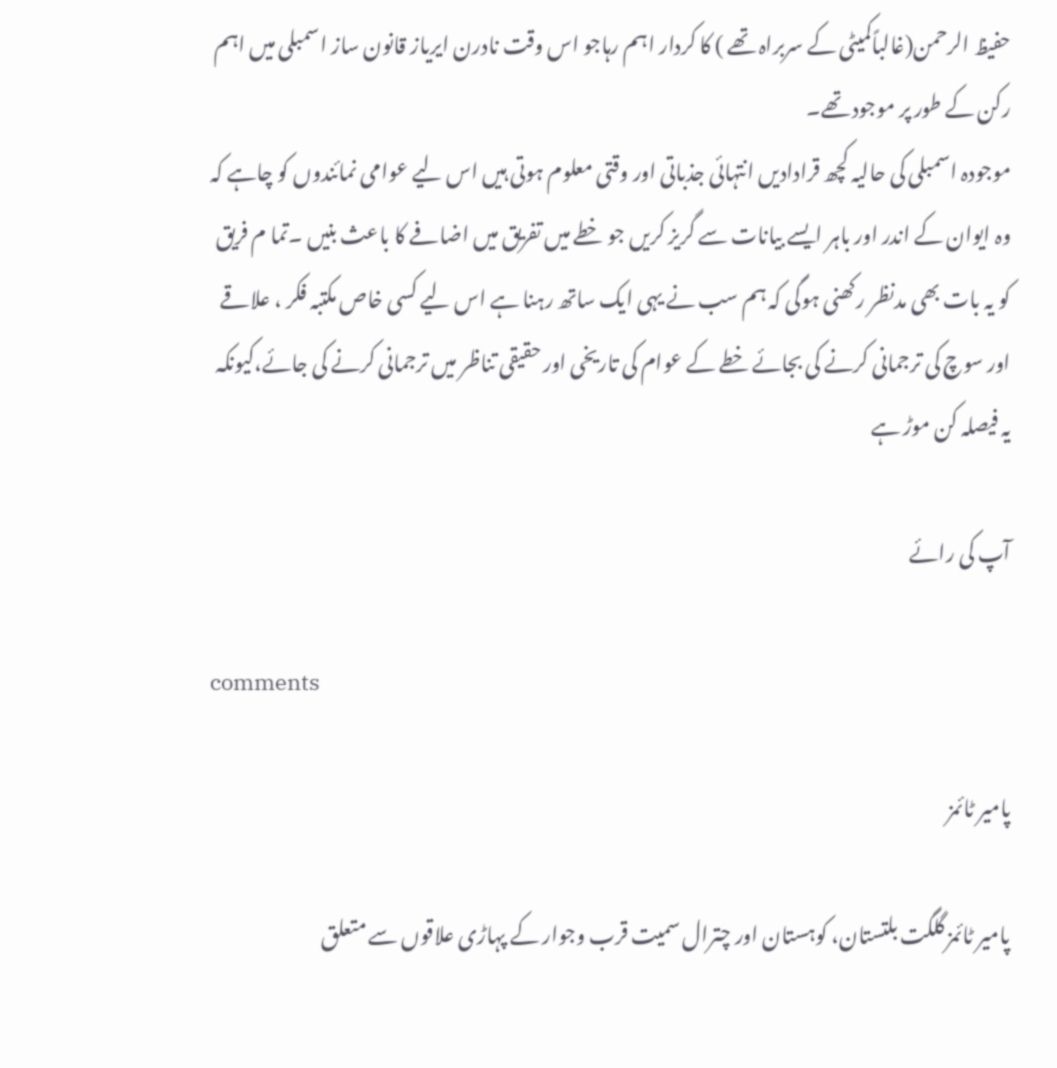حفیظ الرحمن(غالباًکمیٹی کے سربراہ تھے ) کا کردار اہم رہاجو اس وقت نادرن ایریاز قانون ساز اسمبلی میں اہم رکن کے طور پر موجود تھے۔
موجودہ اسمبلی کی حالیہ کچھ قرادادیں انتہائی جذباتی اور وقتی معلوم ہوتی ہیں اس لیے عوامی نمائندوں کو چاہے کہ وہ ایوان کے اندر اور باہر ایسے بیانات سے گریز کریں جو خطے میں تفریق میں اضافے کا باعث بنیں ۔تما م فریق کو یہ بات بھی مدنظر رکھنی ہوگی کہ ہم سب نے یہی ایک ساتھ رہنا ہے اس لیے کسی خاص مکتبہ فکر ، علاقے اور سوچ کی ترجمانی کرنے کی بجائے خطے کے عوام کی تاریخی اور حقیقی تناظر میں ترجمانی کرنے کی جائے،کیونکہ یہ فیصلہ کن موڑ ہے

آپ کی رائے

comments

پامیر ٹائمز

پامیر ٹائمز گلگت بلتستان، کوہستان اور چترال سمیت قرب وجوار کے پہاڑی علاقوں سے متعلق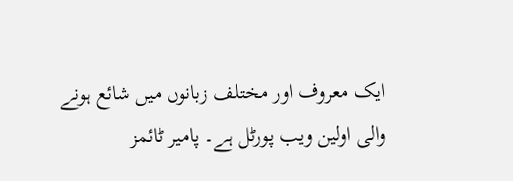ایک معروف اور مختلف زبانوں میں شائع ہونے والی اولین ویب پورٹل ہے۔ پامیر ٹائمز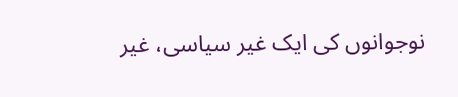نوجوانوں کی ایک غیر سیاسی، غیر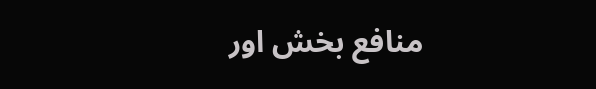منافع بخش اور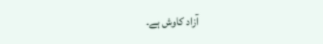آزاد کاوش ہے۔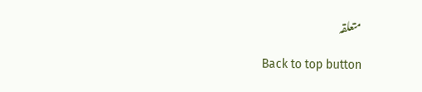متعلقہ

Back to top button